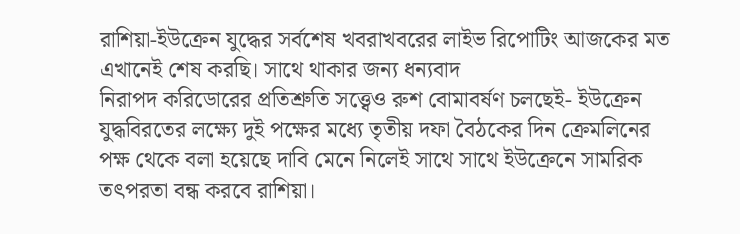রাশিয়া-ইউক্রেন যুদ্ধের সর্বশেষ খবরাখবরের লাইভ রিপোটিং আজকের মত এখানেই শেষ করছি। সাথে থাকার জন্য ধন্যবাদ
নিরাপদ করিডোরের প্রতিশ্রুতি সত্ত্বেও রুশ বোমাবর্ষণ চলছেই- ইউক্রেন
যুদ্ধবিরতের লক্ষ্যে দুই পক্ষের মধ্যে তৃতীয় দফা বৈঠকের দিন ক্রেমলিনের পক্ষ থেকে বলা হয়েছে দাবি মেনে নিলেই সাথে সাথে ইউক্রেনে সামরিক তৎপরতা বন্ধ করবে রাশিয়া।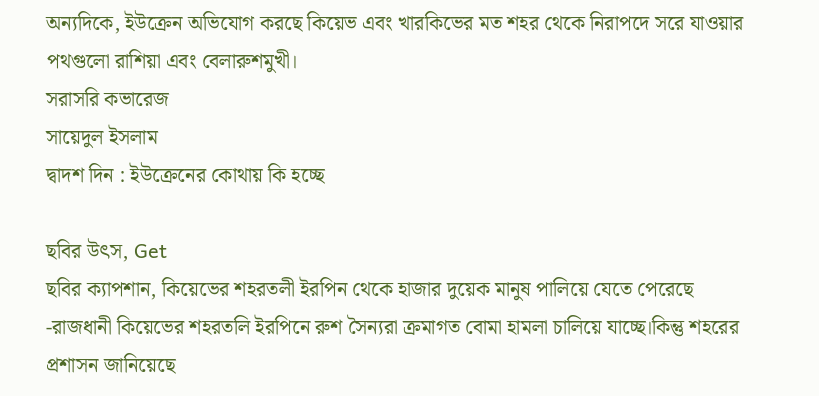অন্যদিকে, ইউক্রেন অভিযোগ করছে কিয়েভ এবং খারকিভের মত শহর থেকে নিরাপদে সরে যাওয়ার পথগুলো রাশিয়া এবং বেলারুশমুখী।
সরাসরি কভারেজ
সায়েদুল ইসলাম
দ্বাদশ দিন : ইউক্রেনের কোথায় কি হচ্ছে

ছবির উৎস, Get
ছবির ক্যাপশান, কিয়েভের শহরতলী ইরপিন থেকে হাজার দুয়েক মানুষ পালিয়ে যেতে পেরেছে -রাজধানী কিয়েভের শহরতলি ইরপিনে রুশ সৈন্যরা ক্রমাগত বোমা হামলা চালিয়ে যাচ্ছে।কিন্তু শহরের প্রশাসন জানিয়েছে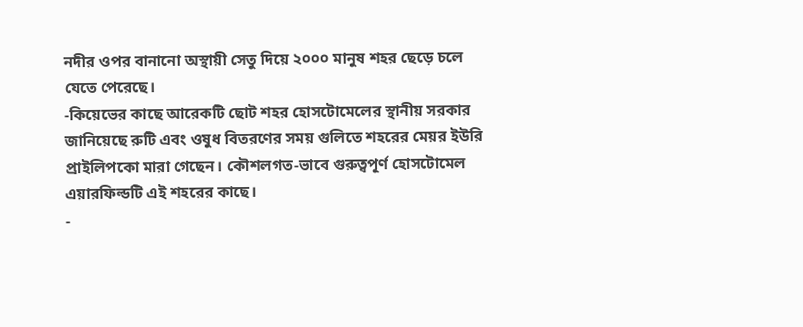নদীর ওপর বানানো অস্থায়ী সেতু দিয়ে ২০০০ মানুষ শহর ছেড়ে চলে যেতে পেরেছে।
-কিয়েভের কাছে আরেকটি ছোট শহর হোসটোমেলের স্থানীয় সরকার জানিয়েছে রুটি এবং ওষুধ বিতরণের সময় গুলিতে শহরের মেয়র ইউরি প্রাইলিপকো মারা গেছেন। কৌশলগত-ভাবে গুরুত্বপূর্ণ হোসটোমেল এয়ারফিল্ডটি এই শহরের কাছে।
-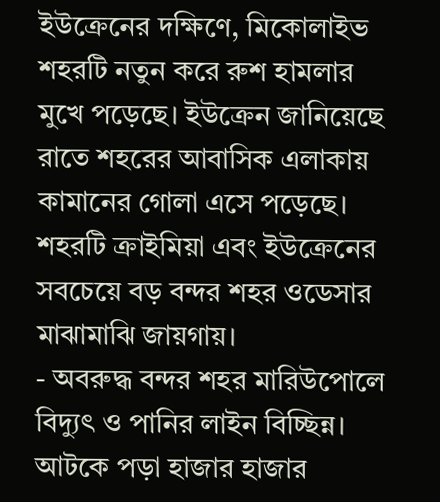ইউক্রেনের দক্ষিণে, মিকোলাইভ শহরটি নতুন করে রুশ হামলার মুখে পড়েছে। ইউক্রেন জানিয়েছে রাতে শহরের আবাসিক এলাকায় কামানের গোলা এসে পড়েছে। শহরটি ক্রাইমিয়া এবং ইউক্রেনের সবচেয়ে বড় বন্দর শহর ওডেসার মাঝামাঝি জায়গায়।
- অবরুদ্ধ বন্দর শহর মারিউপোলে বিদ্যুৎ ও পানির লাইন বিচ্ছিন্ন। আটকে পড়া হাজার হাজার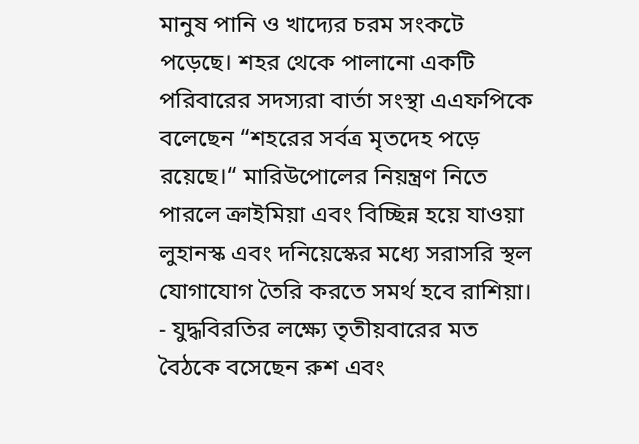মানুষ পানি ও খাদ্যের চরম সংকটে পড়েছে। শহর থেকে পালানো একটি পরিবারের সদস্যরা বার্তা সংস্থা এএফপিকে বলেছেন “শহরের সর্বত্র মৃতদেহ পড়ে রয়েছে।“ মারিউপোলের নিয়ন্ত্রণ নিতে পারলে ক্রাইমিয়া এবং বিচ্ছিন্ন হয়ে যাওয়া লুহানস্ক এবং দনিয়েস্কের মধ্যে সরাসরি স্থল যোগাযোগ তৈরি করতে সমর্থ হবে রাশিয়া।
- যুদ্ধবিরতির লক্ষ্যে তৃতীয়বারের মত বৈঠকে বসেছেন রুশ এবং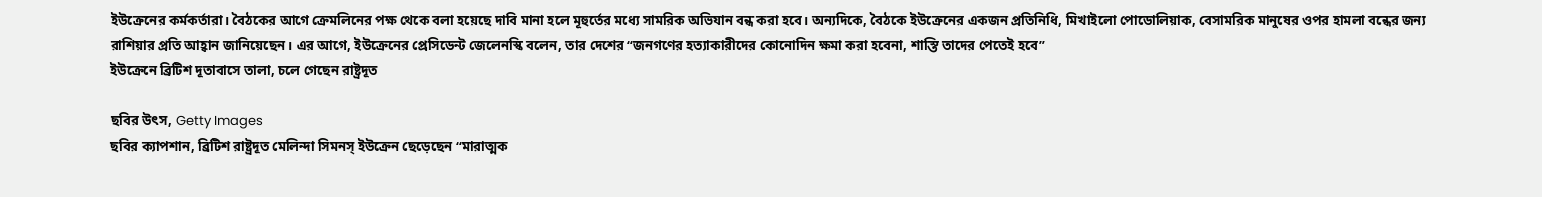ইউক্রেনের কর্মকর্তারা। বৈঠকের আগে ক্রেমলিনের পক্ষ থেকে বলা হয়েছে দাবি মানা হলে মূহুর্তের মধ্যে সামরিক অভিযান বন্ধ করা হবে। অন্যদিকে, বৈঠকে ইউক্রেনের একজন প্রতিনিধি, মিখাইলো পোডোলিয়াক, বেসামরিক মানুষের ওপর হামলা বন্ধের জন্য রাশিয়ার প্রতি আহ্বান জানিয়েছেন। এর আগে, ইউক্রেনের প্রেসিডেন্ট জেলেনস্কি বলেন, তার দেশের “জনগণের হত্যাকারীদের কোনোদিন ক্ষমা করা হবেনা, শাস্তি তাদের পেতেই হবে”
ইউক্রেনে ব্রিটিশ দূতাবাসে তালা, চলে গেছেন রাষ্ট্রদূত

ছবির উৎস, Getty Images
ছবির ক্যাপশান, ব্রিটিশ রাষ্ট্রদূত মেলিন্দা সিমনস্ ইউক্রেন ছেড়েছেন “মারাত্মক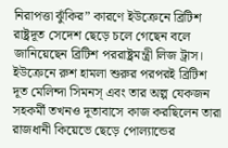নিরাপত্তা ঝুঁকির” কারণে ইউক্রেনে ব্রিটিশ রাষ্ট্রদূত সেদেশ ছেড়ে চলে গেছেন বলে জানিয়েছেন ব্রিটিশ পররাষ্ট্রমন্ত্রী লিজ ট্রাস।
ইউক্রেনে রুশ হামলা শুরুর পরপরই ব্রিটিশ দূত মেলিন্দা সিমনস্ এবং তার অল্প যেকজন সহকর্মী তখনও দূতাবাসে কাজ করছিলেন তারা রাজধানী কিয়েভে ছেড়ে পোল্যান্ডের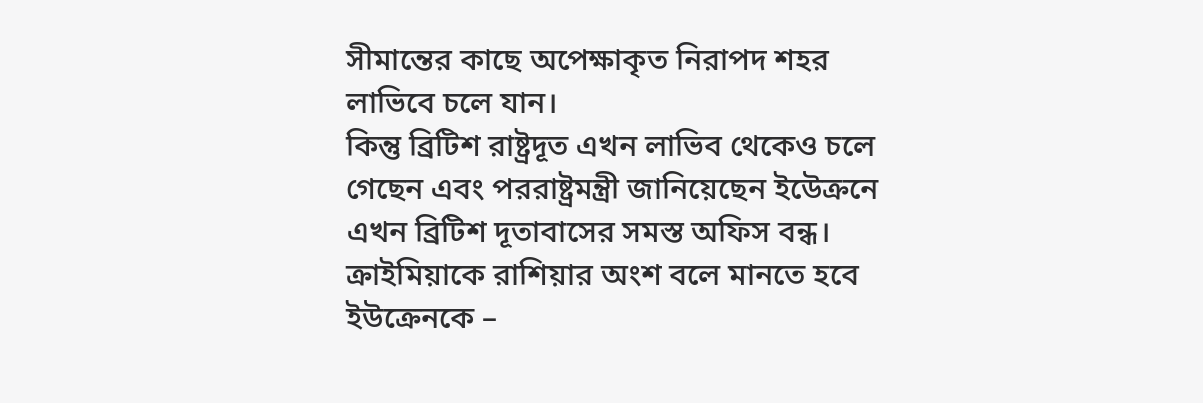সীমান্তের কাছে অপেক্ষাকৃত নিরাপদ শহর লাভিবে চলে যান।
কিন্তু ব্রিটিশ রাষ্ট্রদূত এখন লাভিব থেকেও চলে গেছেন এবং পররাষ্ট্রমন্ত্রী জানিয়েছেন ইউেক্রনে এখন ব্রিটিশ দূতাবাসের সমস্ত অফিস বন্ধ।
ক্রাইমিয়াকে রাশিয়ার অংশ বলে মানতে হবে ইউক্রেনকে –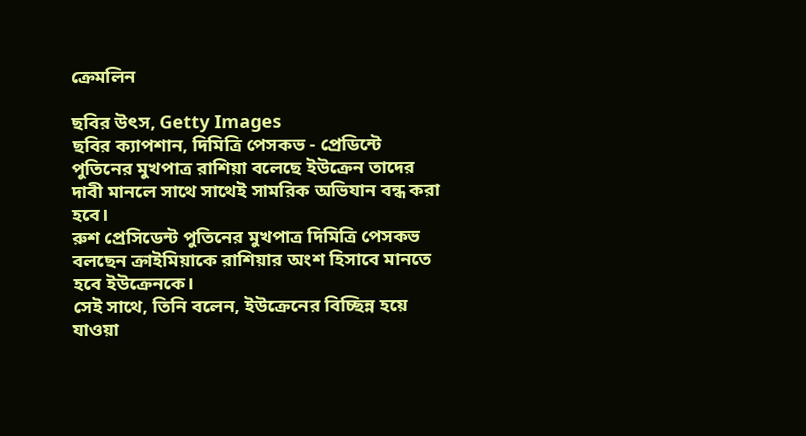ক্রেমলিন

ছবির উৎস, Getty Images
ছবির ক্যাপশান, দিমিত্রি পেসকভ - প্রেডিন্টে পুতিনের মুখপাত্র রাশিয়া বলেছে ইউক্রেন তাদের দাবী মানলে সাথে সাথেই সামরিক অভিযান বন্ধ করা হবে।
রুশ প্রেসিডেন্ট পুতিনের মুখপাত্র দিমিত্রি পেসকভ বলছেন ক্রাইমিয়াকে রাশিয়ার অংশ হিসাবে মানতে হবে ইউক্রেনকে।
সেই সাথে, তিনি বলেন, ইউক্রেনের বিচ্ছিন্ন হয়ে যাওয়া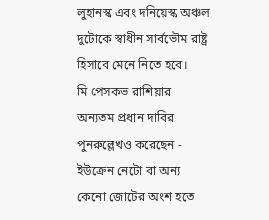লুহানস্ক এবং দনিয়েস্ক অঞ্চল দুটোকে স্বাধীন সার্বভৌম রাষ্ট্র হিসাবে মেনে নিতে হবে।
মি পেসকভ রাশিয়ার অন্যতম প্রধান দাবির পুনরুল্লেখও করেছেন - ইউক্রেন নেটো বা অন্য কেনো জোটের অংশ হতে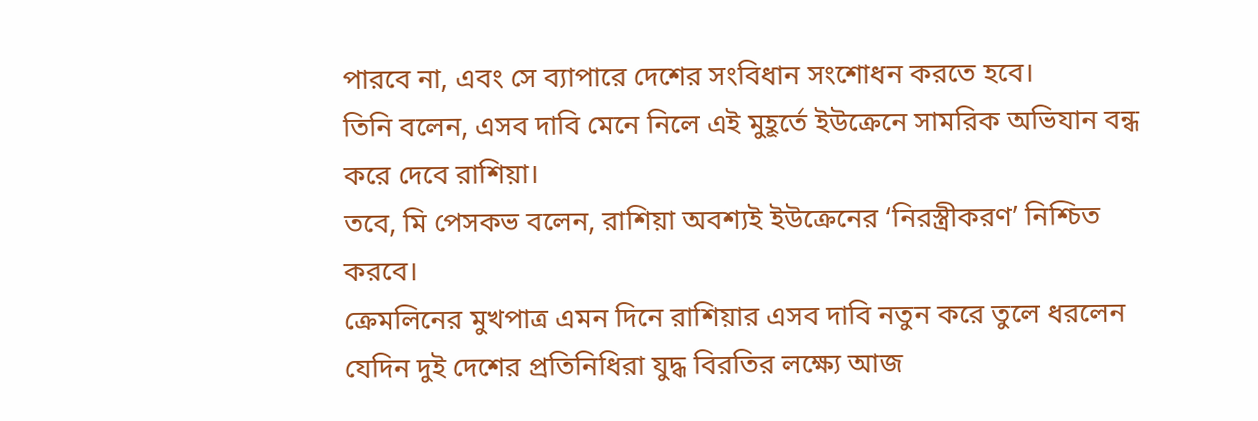পারবে না, এবং সে ব্যাপারে দেশের সংবিধান সংশোধন করতে হবে।
তিনি বলেন, এসব দাবি মেনে নিলে এই মুহূর্তে ইউক্রেনে সামরিক অভিযান বন্ধ করে দেবে রাশিয়া।
তবে, মি পেসকভ বলেন, রাশিয়া অবশ্যই ইউক্রেনের ‘নিরস্ত্রীকরণ’ নিশ্চিত করবে।
ক্রেমলিনের মুখপাত্র এমন দিনে রাশিয়ার এসব দাবি নতুন করে তুলে ধরলেন যেদিন দুই দেশের প্রতিনিধিরা যুদ্ধ বিরতির লক্ষ্যে আজ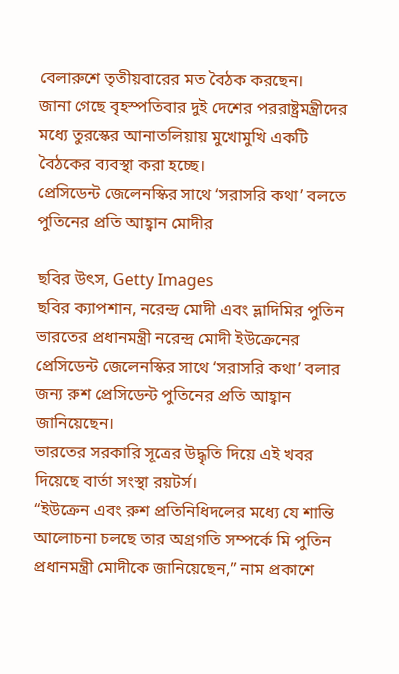বেলারুশে তৃতীয়বারের মত বৈঠক করছেন।
জানা গেছে বৃহস্পতিবার দুই দেশের পররাষ্ট্রমন্ত্রীদের মধ্যে তুরস্কের আনাতলিয়ায় মুখোমুখি একটি বৈঠকের ব্যবস্থা করা হচ্ছে।
প্রেসিডেন্ট জেলেনস্কির সাথে ‘সরাসরি কথা’ বলতে পুতিনের প্রতি আহ্বান মোদীর

ছবির উৎস, Getty Images
ছবির ক্যাপশান, নরেন্দ্র মোদী এবং ভ্লাদিমির পুতিন ভারতের প্রধানমন্ত্রী নরেন্দ্র মোদী ইউক্রেনের প্রেসিডেন্ট জেলেনস্কির সাথে ‘সরাসরি কথা’ বলার জন্য রুশ প্রেসিডেন্ট পুতিনের প্রতি আহ্বান জানিয়েছেন।
ভারতের সরকারি সূত্রের উদ্ধৃতি দিয়ে এই খবর দিয়েছে বার্তা সংস্থা রয়টর্স।
“ইউক্রেন এবং রুশ প্রতিনিধিদলের মধ্যে যে শান্তি আলোচনা চলছে তার অগ্রগতি সম্পর্কে মি পুতিন প্রধানমন্ত্রী মোদীকে জানিয়েছেন,” নাম প্রকাশে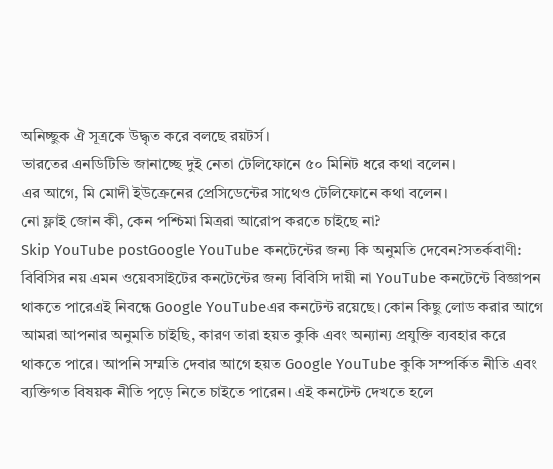অনিচ্ছুক ঐ সূত্রকে উদ্ধৃত করে বলছে রয়টর্স।
ভারতের এনডিটিভি জানাচ্ছে দুই নেতা টেলিফোনে ৫০ মিনিট ধরে কথা বলেন।
এর আগে, মি মোদী ইউক্রেনের প্রেসিডেন্টের সাথেও টেলিফোনে কথা বলেন।
নো ফ্লাই জোন কী, কেন পশ্চিমা মিত্ররা আরোপ করতে চাইছে না?
Skip YouTube postGoogle YouTube কনটেন্টের জন্য কি অনুমতি দেবেন?সতর্কবাণী: বিবিসির নয় এমন ওয়েবসাইটের কনটেন্টের জন্য বিবিসি দায়ী না YouTube কনটেন্টে বিজ্ঞাপন থাকতে পারেএই নিবন্ধে Google YouTubeএর কনটেন্ট রয়েছে। কোন কিছু লোড করার আগে আমরা আপনার অনুমতি চাইছি, কারণ তারা হয়ত কুকি এবং অন্যান্য প্রযুক্তি ব্যবহার করে থাকতে পারে। আপনি সম্মতি দেবার আগে হয়ত Google YouTube কুকি সম্পর্কিত নীতি এবং ব্যক্তিগত বিষয়ক নীতি প়ড়ে নিতে চাইতে পারেন। এই কনটেন্ট দেখতে হলে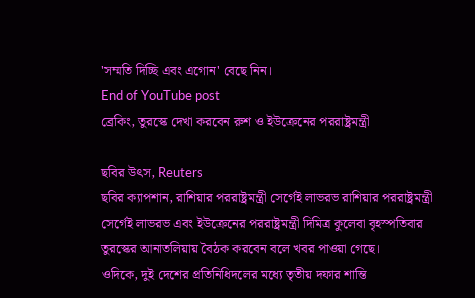'সম্মতি দিচ্ছি এবং এগোন' বেছে নিন।
End of YouTube post
ব্রেকিং, তুরস্কে দেখা করবেন রুশ ও ইউক্রেনের পররাষ্ট্রমন্ত্রী

ছবির উৎস, Reuters
ছবির ক্যাপশান, রাশিয়ার পররাষ্ট্রমন্ত্রী সের্গেই লাভরভ রাশিয়ার পররাষ্ট্রমন্ত্রী সের্গেই লাভরভ এবং ইউক্রেনের পররাষ্ট্রমন্ত্রী দিমিত্র কুলেবা বৃহস্পতিবার তুরস্কের আনাতলিয়ায় বৈঠক করবেন বলে খবর পাওয়া গেছে।
ওদিকে, দুই দেশের প্রতিনিধিদলের মধ্যে তৃতীয় দফার শান্তি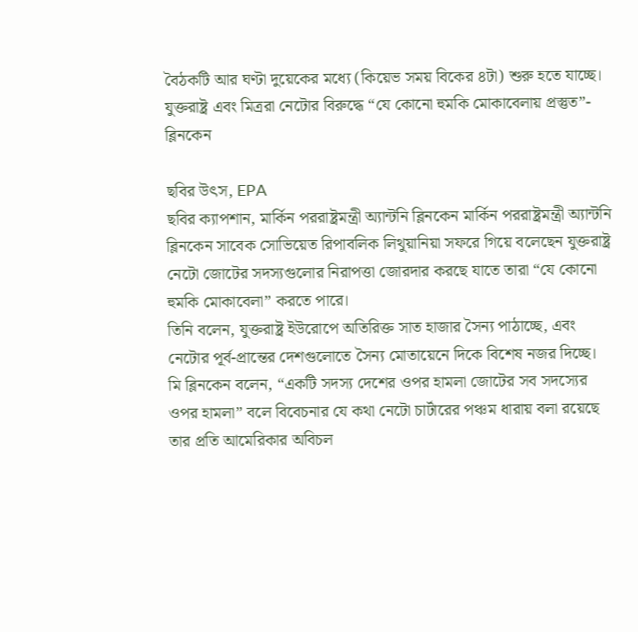বৈঠকটি আর ঘণ্টা দুয়েকের মধ্যে (কিয়েভ সময় বিকের ৪টা) শুরু হতে যাচ্ছে।
যুক্তরাষ্ট্র এবং মিত্ররা নেটোর বিরুদ্ধে “যে কোনো হুমকি মোকাবেলায় প্রস্তুত”- ব্লিনকেন

ছবির উৎস, EPA
ছবির ক্যাপশান, মার্কিন পররাষ্ট্রমন্ত্রী অ্যান্টনি ব্লিনকেন মার্কিন পররাষ্ট্রমন্ত্রী অ্যান্টনি ব্লিনকেন সাবেক সোভিয়েত রিপাবলিক লিথুয়ানিয়া সফরে গিয়ে বলেছেন যুক্তরাষ্ট্র নেটো জোটের সদস্যগুলোর নিরাপত্তা জোরদার করছে যাতে তারা “যে কোনো হুমকি মোকাবেলা” করতে পারে।
তিনি বলেন, যুক্তরাষ্ট্র ইউরোপে অতিরিক্ত সাত হাজার সৈন্য পাঠাচ্ছে, এবং নেটোর পূর্ব-প্রান্তের দেশগুলোতে সৈন্য মোতায়েনে দিকে বিশেষ নজর দিচ্ছে।
মি ব্লিনকেন বলেন, “একটি সদস্য দেশের ওপর হামলা জোটের সব সদস্যের ওপর হামলা” বলে বিবেচনার যে কথা নেটো চার্টারের পঞ্চম ধারায় বলা রয়েছে তার প্রতি আমেরিকার অবিচল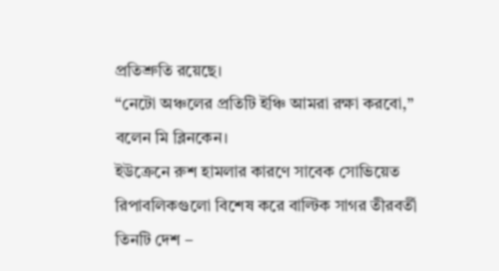প্রতিশ্রুতি রয়েছে।
“নেটো অঞ্চলের প্রতিটি ইঞ্চি আমরা রক্ষা করবো,” বলেন মি ব্লিনকেন।
ইউক্রেনে রুশ হামলার কারণে সাবেক সোভিয়েত রিপাবলিকগুলো বিশেষ করে বাল্টিক সাগর তীরবর্তী তিনটি দেশ –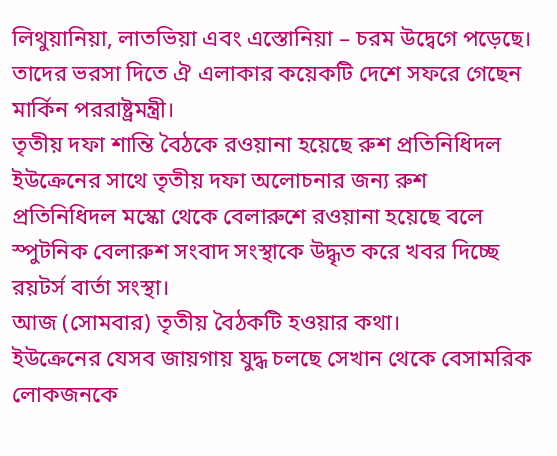লিথুয়ানিয়া, লাতভিয়া এবং এস্তোনিয়া – চরম উদ্বেগে পড়েছে। তাদের ভরসা দিতে ঐ এলাকার কয়েকটি দেশে সফরে গেছেন মার্কিন পররাষ্ট্রমন্ত্রী।
তৃতীয় দফা শান্তি বৈঠকে রওয়ানা হয়েছে রুশ প্রতিনিধিদল
ইউক্রেনের সাথে তৃতীয় দফা অলোচনার জন্য রুশ প্রতিনিধিদল মস্কো থেকে বেলারুশে রওয়ানা হয়েছে বলে স্পুটনিক বেলারুশ সংবাদ সংস্থাকে উদ্ধৃত করে খবর দিচ্ছে রয়টর্স বার্তা সংস্থা।
আজ (সোমবার) তৃতীয় বৈঠকটি হওয়ার কথা।
ইউক্রেনের যেসব জায়গায় যুদ্ধ চলছে সেখান থেকে বেসামরিক লোকজনকে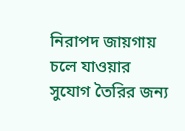নিরাপদ জায়গায় চলে যাওয়ার সুযোগ তৈরির জন্য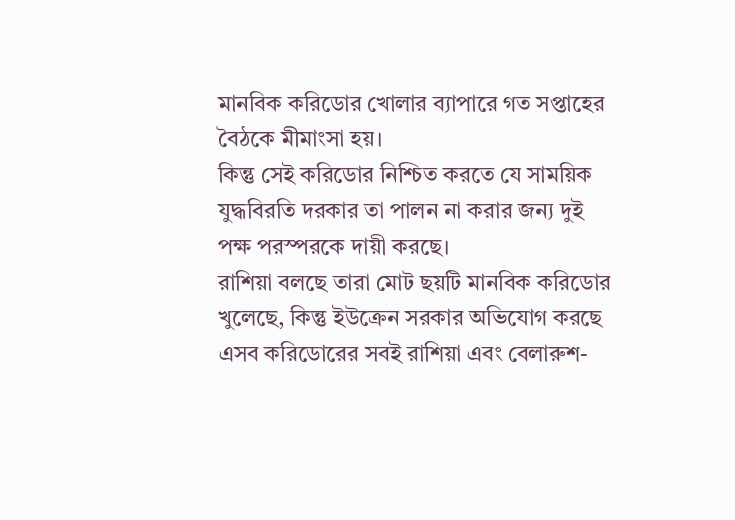মানবিক করিডোর খোলার ব্যাপারে গত সপ্তাহের বৈঠকে মীমাংসা হয়।
কিন্তু সেই করিডোর নিশ্চিত করতে যে সাময়িক যুদ্ধবিরতি দরকার তা পালন না করার জন্য দুই পক্ষ পরস্পরকে দায়ী করছে।
রাশিয়া বলছে তারা মোট ছয়টি মানবিক করিডোর খুলেছে, কিন্তু ইউক্রেন সরকার অভিযোগ করছে এসব করিডোরের সবই রাশিয়া এবং বেলারুশ-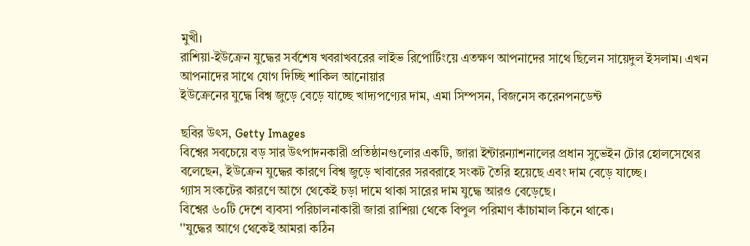মুখী।
রাশিয়া-ইউক্রেন যুদ্ধের সর্বশেষ খবরাখবরের লাইভ রিপোর্টিংয়ে এতক্ষণ আপনাদের সাথে ছিলেন সায়েদুল ইসলাম। এখন আপনাদের সাথে যোগ দিচ্ছি শাকিল আনোয়ার
ইউক্রেনের যুদ্ধে বিশ্ব জুড়ে বেড়ে যাচ্ছে খাদ্যপণ্যের দাম, এমা সিম্পসন, বিজনেস করেনপনডেন্ট

ছবির উৎস, Getty Images
বিশ্বের সবচেয়ে বড় সার উৎপাদনকারী প্রতিষ্ঠানগুলোর একটি, জারা ইন্টারন্যাশনালের প্রধান সুভেইন টোর হোলসেথের বলেছেন, ইউক্রেন যুদ্ধের কারণে বিশ্ব জুড়ে খাবারের সরবরাহে সংকট তৈরি হয়েছে এবং দাম বেড়ে যাচ্ছে।
গ্যাস সংকটের কারণে আগে থেকেই চড়া দামে থাকা সারের দাম যুদ্ধে আরও বেড়েছে।
বিশ্বের ৬০টি দেশে ব্যবসা পরিচালনাকারী জারা রাশিয়া থেকে বিপুল পরিমাণ কাঁচামাল কিনে থাকে।
''যুদ্ধের আগে থেকেই আমরা কঠিন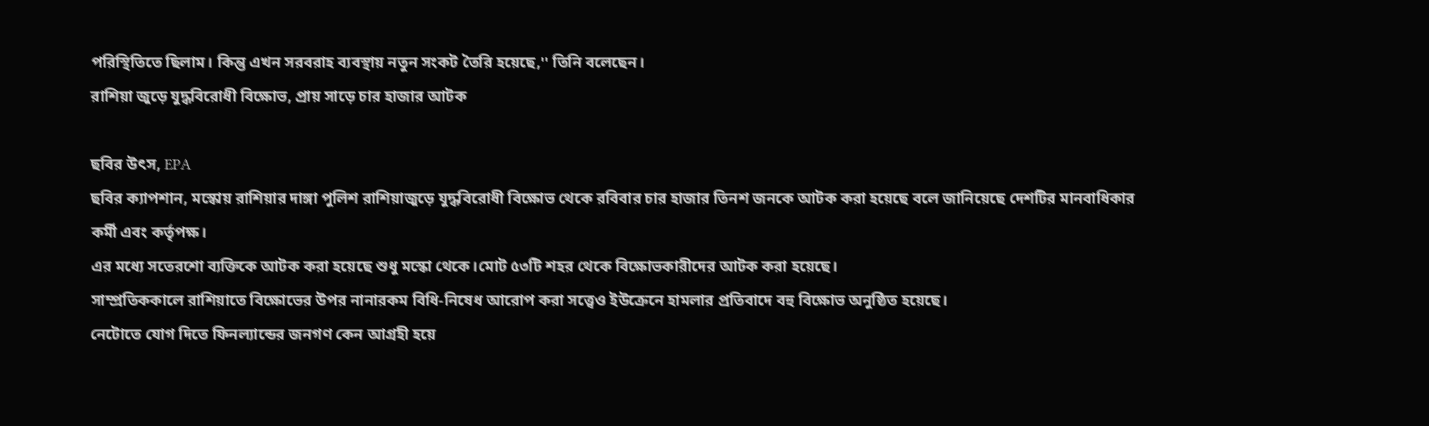পরিস্থিতিতে ছিলাম। কিন্তু এখন সরবরাহ ব্যবস্থায় নতুন সংকট তৈরি হয়েছে,'' তিনি বলেছেন।
রাশিয়া জুড়ে যুদ্ধবিরোধী বিক্ষোভ, প্রায় সাড়ে চার হাজার আটক

ছবির উৎস, EPA
ছবির ক্যাপশান, মস্কোয় রাশিয়ার দাঙ্গা পুলিশ রাশিয়াজুড়ে যুদ্ধবিরোধী বিক্ষোভ থেকে রবিবার চার হাজার তিনশ জনকে আটক করা হয়েছে বলে জানিয়েছে দেশটির মানবাধিকার কর্মী এবং কর্তৃপক্ষ।
এর মধ্যে সতেরশো ব্যক্তিকে আটক করা হয়েছে শুধু মস্কো থেকে।মোট ৫৩টি শহর থেকে বিক্ষোভকারীদের আটক করা হয়েছে।
সাম্প্রতিককালে রাশিয়াতে বিক্ষোভের উপর নানারকম বিধি-নিষেধ আরোপ করা সত্ত্বেও ইউক্রেনে হামলার প্রতিবাদে বহু বিক্ষোভ অনুষ্ঠিত হয়েছে।
নেটোতে যোগ দিতে ফিনল্যান্ডের জনগণ কেন আগ্রহী হয়ে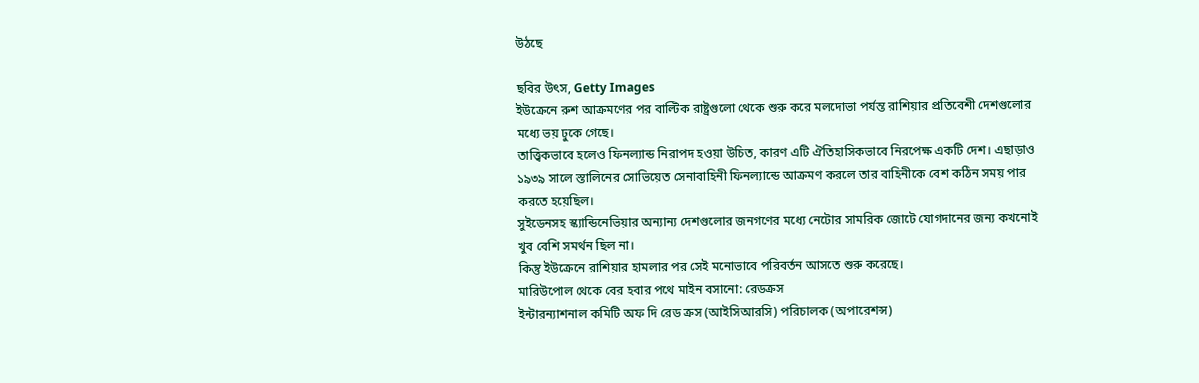উঠছে

ছবির উৎস, Getty Images
ইউক্রেনে রুশ আক্রমণের পর বাল্টিক রাষ্ট্রগুলো থেকে শুরু করে মলদোভা পর্যন্ত রাশিয়ার প্রতিবেশী দেশগুলোর মধ্যে ভয় ঢুকে গেছে।
তাত্ত্বিকভাবে হলেও ফিনল্যান্ড নিরাপদ হওয়া উচিত, কারণ এটি ঐতিহাসিকভাবে নিরপেক্ষ একটি দেশ। এছাড়াও ১৯৩৯ সালে স্তালিনের সোভিয়েত সেনাবাহিনী ফিনল্যান্ডে আক্রমণ করলে তার বাহিনীকে বেশ কঠিন সময় পার করতে হয়েছিল।
সুইডেনসহ স্ক্যান্ডিনেভিয়ার অন্যান্য দেশগুলোর জনগণের মধ্যে নেটোর সামরিক জোটে যোগদানের জন্য কখনোই খুব বেশি সমর্থন ছিল না।
কিন্তু ইউক্রেনে রাশিয়ার হামলার পর সেই মনোভাবে পরিবর্তন আসতে শুরু করেছে।
মারিউপোল থেকে বের হবার পথে মাইন বসানো: রেডক্রস
ইন্টারন্যাশনাল কমিটি অফ দি রেড ক্রস (আইসিআরসি) পরিচালক (অপারেশন্স)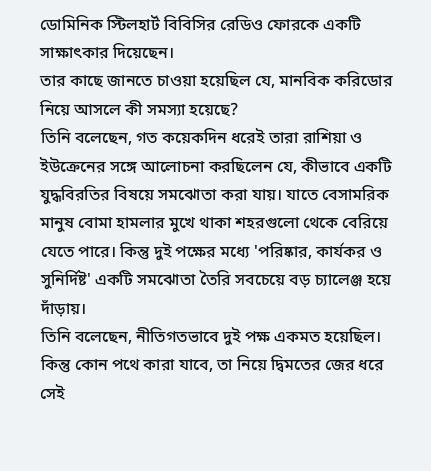ডোমিনিক স্টিলহার্ট বিবিসির রেডিও ফোরকে একটি সাক্ষাৎকার দিয়েছেন।
তার কাছে জানতে চাওয়া হয়েছিল যে, মানবিক করিডোর নিয়ে আসলে কী সমস্যা হয়েছে?
তিনি বলেছেন, গত কয়েকদিন ধরেই তারা রাশিয়া ও ইউক্রেনের সঙ্গে আলোচনা করছিলেন যে, কীভাবে একটি যুদ্ধবিরতির বিষয়ে সমঝোতা করা যায়। যাতে বেসামরিক মানুষ বোমা হামলার মুখে থাকা শহরগুলো থেকে বেরিয়ে যেতে পারে। কিন্তু দুই পক্ষের মধ্যে 'পরিষ্কার, কার্যকর ও সুনির্দিষ্ট' একটি সমঝোতা তৈরি সবচেয়ে বড় চ্যালেঞ্জ হয়ে দাঁড়ায়।
তিনি বলেছেন, নীতিগতভাবে দুই পক্ষ একমত হয়েছিল। কিন্তু কোন পথে কারা যাবে, তা নিয়ে দ্বিমতের জের ধরে সেই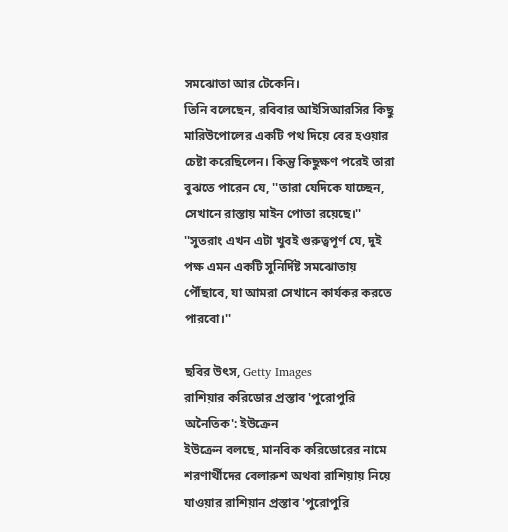সমঝোতা আর টেকেনি।
তিনি বলেছেন, রবিবার আইসিআরসির কিছু মারিউপোলের একটি পথ দিয়ে বের হওয়ার চেষ্টা করেছিলেন। কিন্তু কিছুক্ষণ পরেই তারা বুঝতে পারেন যে, ''তারা যেদিকে যাচ্ছেন, সেখানে রাস্তায় মাইন পোতা রয়েছে।''
''সুতরাং এখন এটা খুবই গুরুত্বপূর্ণ যে, দুই পক্ষ এমন একটি সুনির্দিষ্ট সমঝোতায় পৌঁছাবে, যা আমরা সেখানে কার্যকর করতে পারবো।''

ছবির উৎস, Getty Images
রাশিয়ার করিডোর প্রস্তাব 'পুরোপুরি অনৈতিক': ইউক্রেন
ইউক্রেন বলছে, মানবিক করিডোরের নামে শরণার্থীদের বেলারুশ অথবা রাশিয়ায় নিয়ে যাওয়ার রাশিয়ান প্রস্তাব 'পুরোপুরি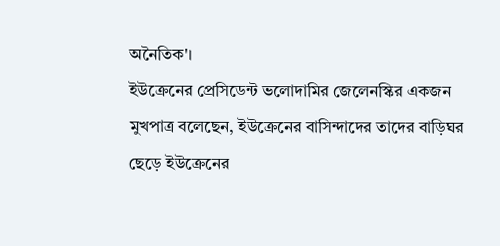অনৈতিক'।
ইউক্রেনের প্রেসিডেন্ট ভলোদামির জেলেনস্কির একজন মুখপাত্র বলেছেন, ইউক্রেনের বাসিন্দাদের তাদের বাড়িঘর ছেড়ে ইউক্রেনের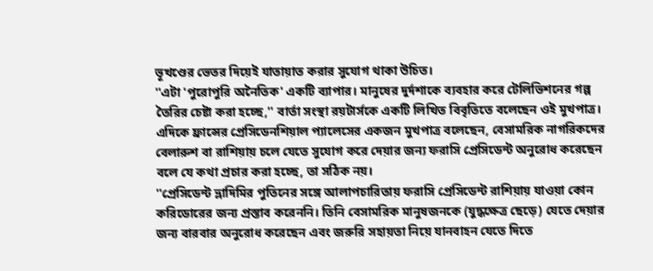ভূখণ্ডের ভেতর দিয়েই যাতায়াত করার সুযোগ থাকা উচিত।
''এটা 'পুরোপুরি অনৈতিক' একটি ব্যাপার। মানুষের দুর্দশাকে ব্যবহার করে টেলিভিশনের গল্প তৈরির চেষ্টা করা হচ্ছে,'' বার্তা সংস্থা রয়টার্সকে একটি লিখিত বিবৃতিতে বলেছেন ওই মুখপাত্র।
এদিকে ফ্রান্সের প্রেসিডেনশিয়াল প্যালেসের একজন মুখপাত্র বলেছেন, বেসামরিক নাগরিকদের বেলারুশ বা রাশিয়ায় চলে যেতে সুযোগ করে দেয়ার জন্য ফরাসি প্রেসিডেন্ট অনুরোধ করেছেন বলে যে কথা প্রচার করা হচ্ছে, তা সঠিক নয়।
''প্রেসিডেন্ট ভ্লাদিমির পুতিনের সঙ্গে আলাপচারিতায় ফরাসি প্রেসিডেন্ট রাশিয়ায় যাওয়া কোন করিডোরের জন্য প্রস্তাব করেননি। তিনি বেসামরিক মানুষজনকে (যুদ্ধক্ষেত্র ছেড়ে) যেতে দেয়ার জন্য বারবার অনুরোধ করেছেন এবং জরুরি সহায়তা নিয়ে যানবাহন যেতে দিতে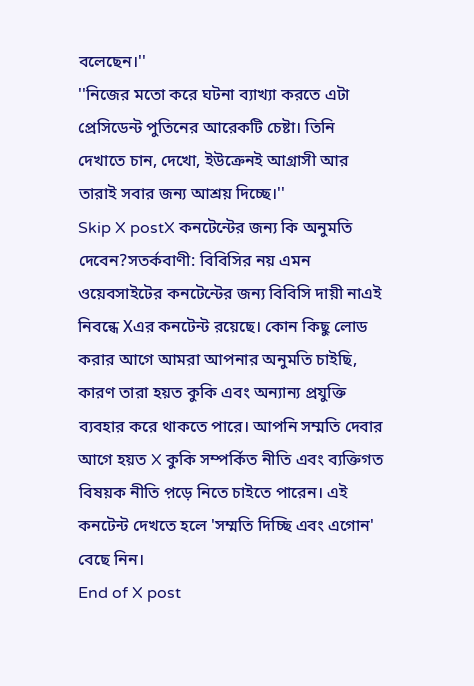বলেছেন।''
''নিজের মতো করে ঘটনা ব্যাখ্যা করতে এটা প্রেসিডেন্ট পুতিনের আরেকটি চেষ্টা। তিনি দেখাতে চান, দেখো, ইউক্রেনই আগ্রাসী আর তারাই সবার জন্য আশ্রয় দিচ্ছে।''
Skip X postX কনটেন্টের জন্য কি অনুমতি দেবেন?সতর্কবাণী: বিবিসির নয় এমন ওয়েবসাইটের কনটেন্টের জন্য বিবিসি দায়ী নাএই নিবন্ধে Xএর কনটেন্ট রয়েছে। কোন কিছু লোড করার আগে আমরা আপনার অনুমতি চাইছি, কারণ তারা হয়ত কুকি এবং অন্যান্য প্রযুক্তি ব্যবহার করে থাকতে পারে। আপনি সম্মতি দেবার আগে হয়ত X কুকি সম্পর্কিত নীতি এবং ব্যক্তিগত বিষয়ক নীতি প়ড়ে নিতে চাইতে পারেন। এই কনটেন্ট দেখতে হলে 'সম্মতি দিচ্ছি এবং এগোন' বেছে নিন।
End of X post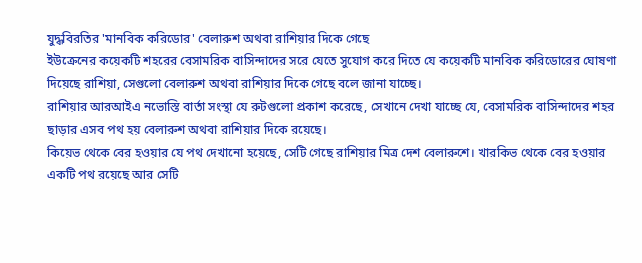যুদ্ধবিরতির 'মানবিক করিডোর' বেলারুশ অথবা রাশিয়ার দিকে গেছে
ইউক্রেনের কয়েকটি শহরের বেসামরিক বাসিন্দাদের সরে যেতে সুযোগ করে দিতে যে কয়েকটি মানবিক করিডোরের ঘোষণা দিয়েছে রাশিয়া, সেগুলো বেলারুশ অথবা রাশিয়ার দিকে গেছে বলে জানা যাচ্ছে।
রাশিয়ার আরআইএ নভোস্তি বার্তা সংস্থা যে রুটগুলো প্রকাশ করেছে, সেখানে দেখা যাচ্ছে যে, বেসামরিক বাসিন্দাদের শহর ছাড়ার এসব পথ হয় বেলারুশ অথবা রাশিয়ার দিকে রয়েছে।
কিয়েভ থেকে বের হওয়ার যে পথ দেখানো হয়েছে, সেটি গেছে রাশিয়ার মিত্র দেশ বেলারুশে। খারকিভ থেকে বের হওয়ার একটি পথ রয়েছে আর সেটি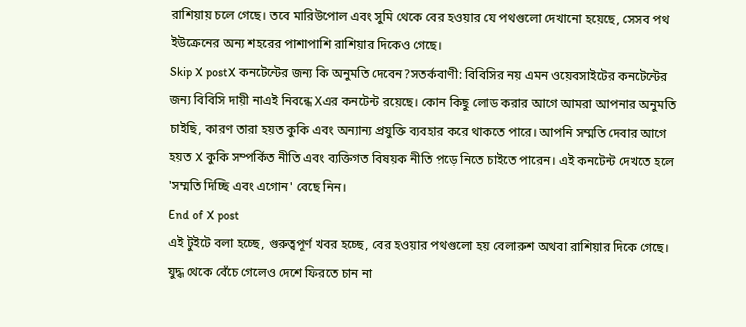রাশিয়ায় চলে গেছে। তবে মারিউপোল এবং সুমি থেকে বের হওয়ার যে পথগুলো দেখানো হয়েছে, সেসব পথ ইউক্রেনের অন্য শহরের পাশাপাশি রাশিয়ার দিকেও গেছে।
Skip X postX কনটেন্টের জন্য কি অনুমতি দেবেন?সতর্কবাণী: বিবিসির নয় এমন ওয়েবসাইটের কনটেন্টের জন্য বিবিসি দায়ী নাএই নিবন্ধে Xএর কনটেন্ট রয়েছে। কোন কিছু লোড করার আগে আমরা আপনার অনুমতি চাইছি, কারণ তারা হয়ত কুকি এবং অন্যান্য প্রযুক্তি ব্যবহার করে থাকতে পারে। আপনি সম্মতি দেবার আগে হয়ত X কুকি সম্পর্কিত নীতি এবং ব্যক্তিগত বিষয়ক নীতি প়ড়ে নিতে চাইতে পারেন। এই কনটেন্ট দেখতে হলে 'সম্মতি দিচ্ছি এবং এগোন' বেছে নিন।
End of X post
এই টুইটে বলা হচ্ছে, গুরুত্বপূর্ণ খবর হচ্ছে, বের হওয়ার পথগুলো হয় বেলারুশ অথবা রাশিয়ার দিকে গেছে।
যুদ্ধ থেকে বেঁচে গেলেও দেশে ফিরতে চান না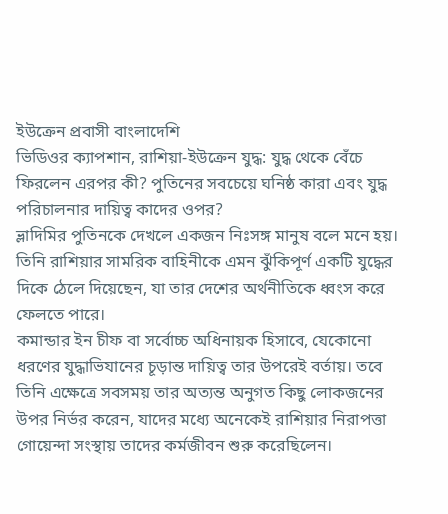ইউক্রেন প্রবাসী বাংলাদেশি
ভিডিওর ক্যাপশান, রাশিয়া-ইউক্রেন যুদ্ধ: যুদ্ধ থেকে বেঁচে ফিরলেন এরপর কী? পুতিনের সবচেয়ে ঘনিষ্ঠ কারা এবং যুদ্ধ পরিচালনার দায়িত্ব কাদের ওপর?
ভ্লাদিমির পুতিনকে দেখলে একজন নিঃসঙ্গ মানুষ বলে মনে হয়। তিনি রাশিয়ার সামরিক বাহিনীকে এমন ঝুঁকিপূর্ণ একটি যুদ্ধের দিকে ঠেলে দিয়েছেন, যা তার দেশের অর্থনীতিকে ধ্বংস করে ফেলতে পারে।
কমান্ডার ইন চীফ বা সর্বোচ্চ অধিনায়ক হিসাবে, যেকোনো ধরণের যুদ্ধাভিযানের চূড়ান্ত দায়িত্ব তার উপরেই বর্তায়। তবে তিনি এক্ষেত্রে সবসময় তার অত্যন্ত অনুগত কিছু লোকজনের উপর নির্ভর করেন, যাদের মধ্যে অনেকেই রাশিয়ার নিরাপত্তা গোয়েন্দা সংস্থায় তাদের কর্মজীবন শুরু করেছিলেন।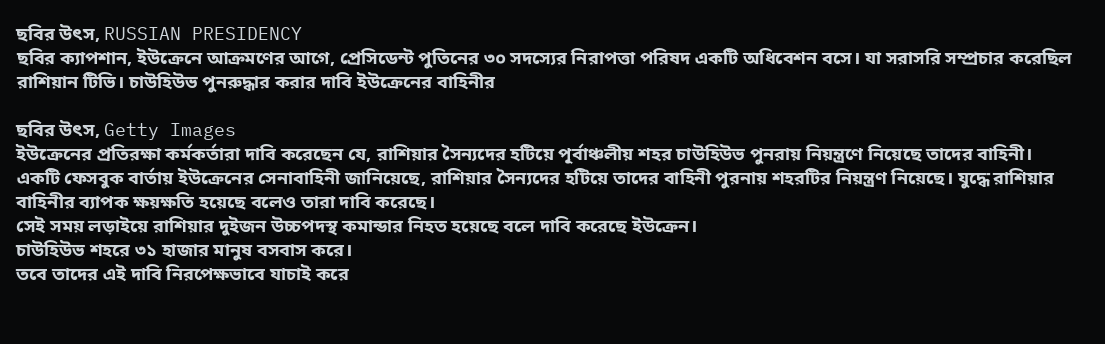ছবির উৎস, RUSSIAN PRESIDENCY
ছবির ক্যাপশান, ইউক্রেনে আক্রমণের আগে, প্রেসিডেন্ট পুতিনের ৩০ সদস্যের নিরাপত্তা পরিষদ একটি অধিবেশন বসে। যা সরাসরি সম্প্রচার করেছিল রাশিয়ান টিভি। চাউহিউভ পুনরুদ্ধার করার দাবি ইউক্রেনের বাহিনীর

ছবির উৎস, Getty Images
ইউক্রেনের প্রতিরক্ষা কর্মকর্তারা দাবি করেছেন যে, রাশিয়ার সৈন্যদের হটিয়ে পূর্বাঞ্চলীয় শহর চাউহিউভ পুনরায় নিয়ন্ত্রণে নিয়েছে তাদের বাহিনী।
একটি ফেসবুক বার্তায় ইউক্রেনের সেনাবাহিনী জানিয়েছে, রাশিয়ার সৈন্যদের হটিয়ে তাদের বাহিনী পুরনায় শহরটির নিয়ন্ত্রণ নিয়েছে। যুদ্ধে রাশিয়ার বাহিনীর ব্যাপক ক্ষয়ক্ষতি হয়েছে বলেও তারা দাবি করেছে।
সেই সময় লড়াইয়ে রাশিয়ার দুইজন উচ্চপদস্থ কমান্ডার নিহত হয়েছে বলে দাবি করেছে ইউক্রেন।
চাউহিউভ শহরে ৩১ হাজার মানুষ বসবাস করে।
তবে তাদের এই দাবি নিরপেক্ষভাবে যাচাই করে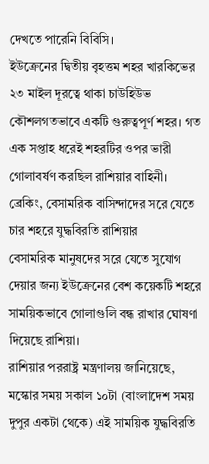দেখতে পারেনি বিবিসি।
ইউক্রেনের দ্বিতীয় বৃহত্তম শহর খারকিভের ২৩ মাইল দূরত্বে থাকা চাউহিউভ কৌশলগতভাবে একটি গুরুত্বপূর্ণ শহর। গত এক সপ্তাহ ধরেই শহরটির ওপর ভারী গোলাবর্ষণ করছিল রাশিয়ার বাহিনী।
ব্রেকিং, বেসামরিক বাসিন্দাদের সরে যেতে চার শহরে যুদ্ধবিরতি রাশিয়ার
বেসামরিক মানুষদের সরে যেতে সুযোগ দেয়ার জন্য ইউক্রেনের বেশ কয়েকটি শহরে সাময়িকভাবে গোলাগুলি বন্ধ রাখার ঘোষণা দিয়েছে রাশিয়া।
রাশিয়ার পররাষ্ট্র মন্ত্রণালয় জানিয়েছে, মস্কোর সময় সকাল ১০টা (বাংলাদেশ সময় দুপুর একটা থেকে) এই সাময়িক যুদ্ধবিরতি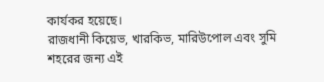কার্যকর হয়েছে।
রাজধানী কিয়েভ, খারকিভ, মারিউপোল এবং সুমি শহরের জন্য এই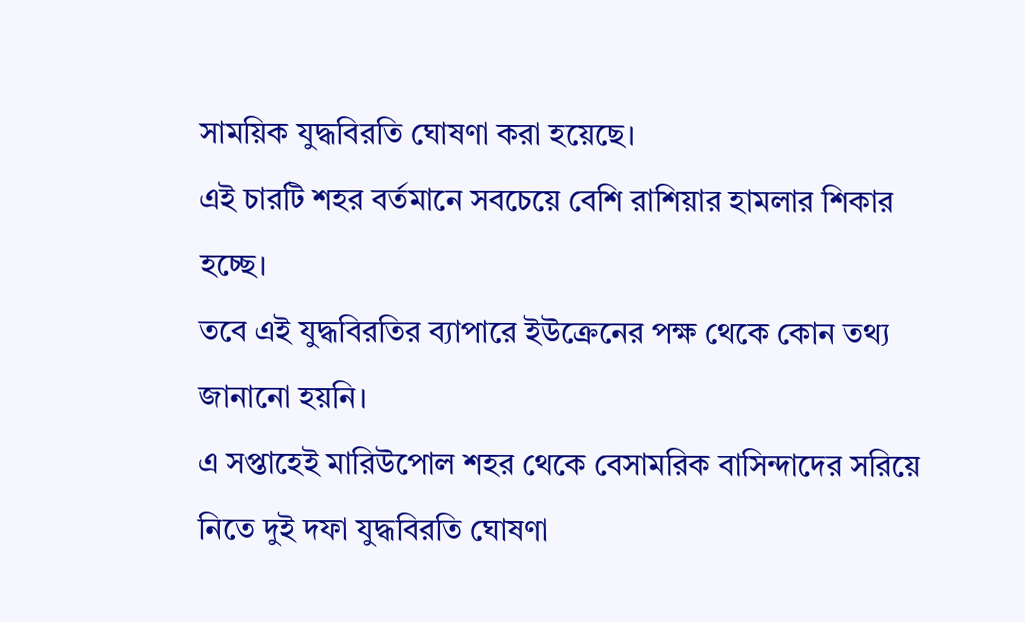সাময়িক যুদ্ধবিরতি ঘোষণা করা হয়েছে।
এই চারটি শহর বর্তমানে সবচেয়ে বেশি রাশিয়ার হামলার শিকার হচ্ছে।
তবে এই যুদ্ধবিরতির ব্যাপারে ইউক্রেনের পক্ষ থেকে কোন তথ্য জানানো হয়নি।
এ সপ্তাহেই মারিউপোল শহর থেকে বেসামরিক বাসিন্দাদের সরিয়ে নিতে দুই দফা যুদ্ধবিরতি ঘোষণা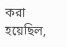করা হয়েছিল,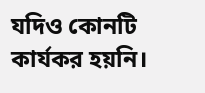যদিও কোনটি কার্যকর হয়নি।